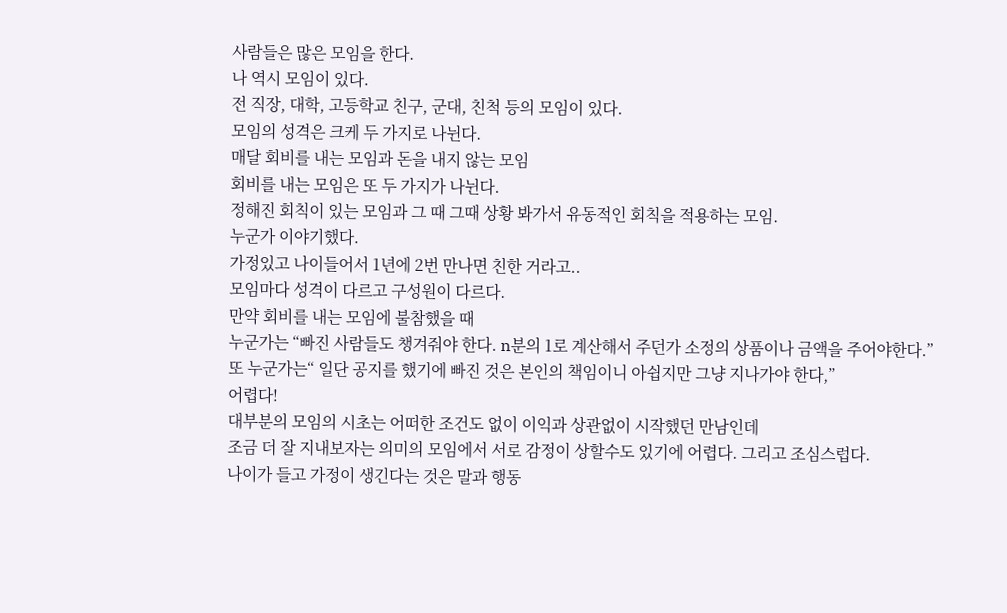사람들은 많은 모임을 한다.
나 역시 모임이 있다.
전 직장, 대학, 고등학교 친구, 군대, 친척 등의 모임이 있다.
모임의 성격은 크케 두 가지로 나뉜다.
매달 회비를 내는 모임과 돈을 내지 않는 모임
회비를 내는 모임은 또 두 가지가 나뉜다.
정해진 회칙이 있는 모임과 그 때 그때 상황 봐가서 유동적인 회칙을 적용하는 모임.
누군가 이야기했다.
가정있고 나이들어서 1년에 2번 만나면 친한 거라고..
모임마다 성격이 다르고 구성원이 다르다.
만약 회비를 내는 모임에 불참했을 때
누군가는 “빠진 사람들도 챙겨줘야 한다. n분의 1로 계산해서 주던가 소정의 상품이나 금액을 주어야한다.”
또 누군가는“ 일단 공지를 했기에 빠진 것은 본인의 책임이니 아쉽지만 그냥 지나가야 한다,”
어렵다!
대부분의 모임의 시초는 어떠한 조건도 없이 이익과 상관없이 시작했던 만남인데
조금 더 잘 지내보자는 의미의 모임에서 서로 감정이 상할수도 있기에 어렵다. 그리고 조심스럽다.
나이가 들고 가정이 생긴다는 것은 말과 행동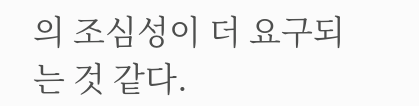의 조심성이 더 요구되는 것 같다.